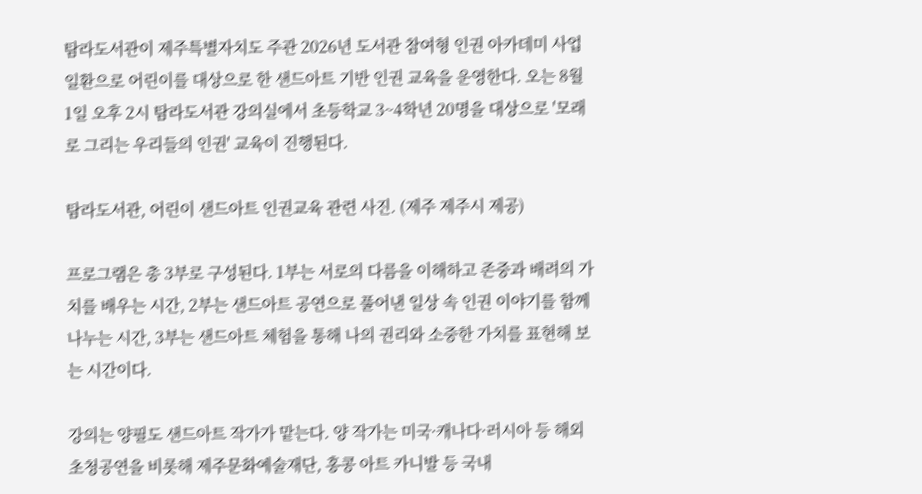탐라도서관이 제주특별자치도 주관 2026년 도서관 참여형 인권 아카데미 사업 일환으로 어린이를 대상으로 한 샌드아트 기반 인권 교육을 운영한다. 오는 8월 1일 오후 2시 탐라도서관 강의실에서 초등학교 3~4학년 20명을 대상으로 '모래로 그리는 우리들의 인권' 교육이 진행된다.

탐라도서관, 어린이 샌드아트 인권교육 관련 사진. (제주 제주시 제공)

프로그램은 총 3부로 구성된다. 1부는 서로의 다름을 이해하고 존중과 배려의 가치를 배우는 시간, 2부는 샌드아트 공연으로 풀어낸 일상 속 인권 이야기를 함께 나누는 시간, 3부는 샌드아트 체험을 통해 나의 권리와 소중한 가치를 표현해 보는 시간이다.

강의는 양필도 샌드아트 작가가 맡는다. 양 작가는 미국·캐나다·러시아 등 해외 초청공연을 비롯해 제주문화예술재단, 홍콩 아트 카니발 등 국내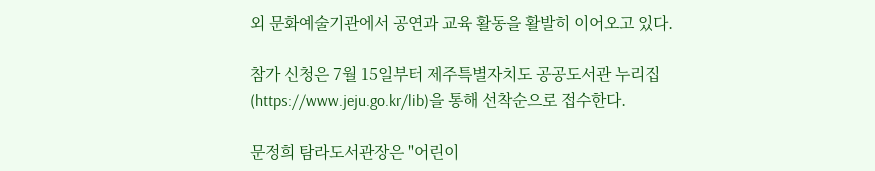외 문화예술기관에서 공연과 교육 활동을 활발히 이어오고 있다.

참가 신청은 7월 15일부터 제주특별자치도 공공도서관 누리집(https://www.jeju.go.kr/lib)을 통해 선착순으로 접수한다.

문정희 탐라도서관장은 "어린이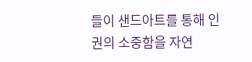들이 샌드아트를 통해 인권의 소중함을 자연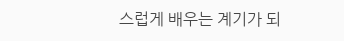스럽게 배우는 계기가 되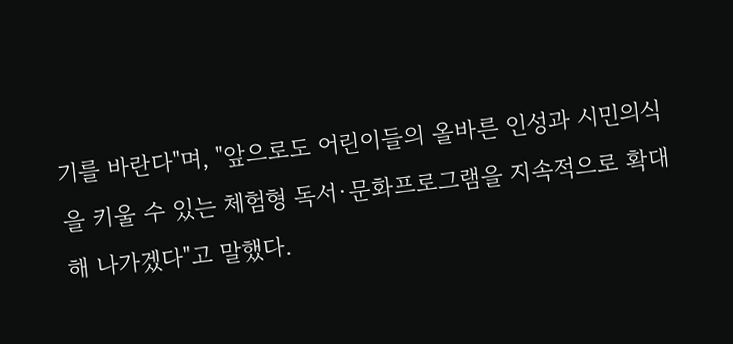기를 바란다"며, "앞으로도 어린이들의 올바른 인성과 시민의식을 키울 수 있는 체험형 독서·문화프로그램을 지속적으로 확대해 나가겠다"고 말했다.